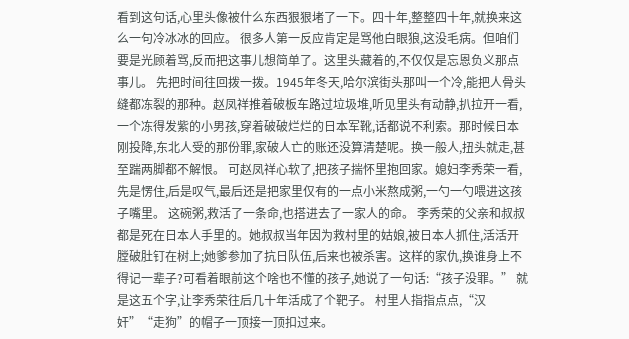看到这句话,心里头像被什么东西狠狠堵了一下。四十年,整整四十年,就换来这么一句冷冰冰的回应。 很多人第一反应肯定是骂他白眼狼,这没毛病。但咱们要是光顾着骂,反而把这事儿想简单了。这里头藏着的,不仅仅是忘恩负义那点事儿。 先把时间往回拨一拨。1945年冬天,哈尔滨街头那叫一个冷,能把人骨头缝都冻裂的那种。赵凤祥推着破板车路过垃圾堆,听见里头有动静,扒拉开一看,一个冻得发紫的小男孩,穿着破破烂烂的日本军靴,话都说不利索。那时候日本刚投降,东北人受的那份罪,家破人亡的账还没算清楚呢。换一般人,扭头就走,甚至踹两脚都不解恨。 可赵凤祥心软了,把孩子揣怀里抱回家。媳妇李秀荣一看,先是愣住,后是叹气,最后还是把家里仅有的一点小米熬成粥,一勺一勺喂进这孩子嘴里。 这碗粥,救活了一条命,也搭进去了一家人的命。 李秀荣的父亲和叔叔都是死在日本人手里的。她叔叔当年因为救村里的姑娘,被日本人抓住,活活开膛破肚钉在树上;她爹参加了抗日队伍,后来也被杀害。这样的家仇,换谁身上不得记一辈子?可看着眼前这个啥也不懂的孩子,她说了一句话:“孩子没罪。” 就是这五个字,让李秀荣往后几十年活成了个靶子。 村里人指指点点,“汉奸”“走狗”的帽子一顶接一顶扣过来。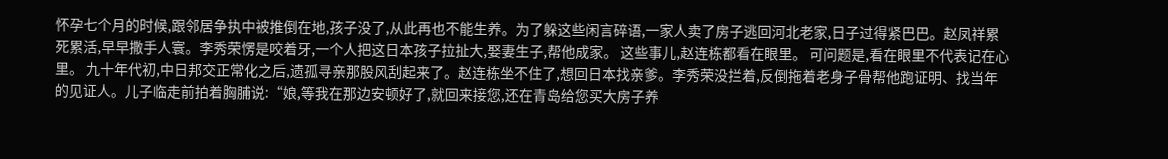怀孕七个月的时候,跟邻居争执中被推倒在地,孩子没了,从此再也不能生养。为了躲这些闲言碎语,一家人卖了房子逃回河北老家,日子过得紧巴巴。赵凤祥累死累活,早早撒手人寰。李秀荣愣是咬着牙,一个人把这日本孩子拉扯大,娶妻生子,帮他成家。 这些事儿,赵连栋都看在眼里。 可问题是,看在眼里不代表记在心里。 九十年代初,中日邦交正常化之后,遗孤寻亲那股风刮起来了。赵连栋坐不住了,想回日本找亲爹。李秀荣没拦着,反倒拖着老身子骨帮他跑证明、找当年的见证人。儿子临走前拍着胸脯说:“娘,等我在那边安顿好了,就回来接您,还在青岛给您买大房子养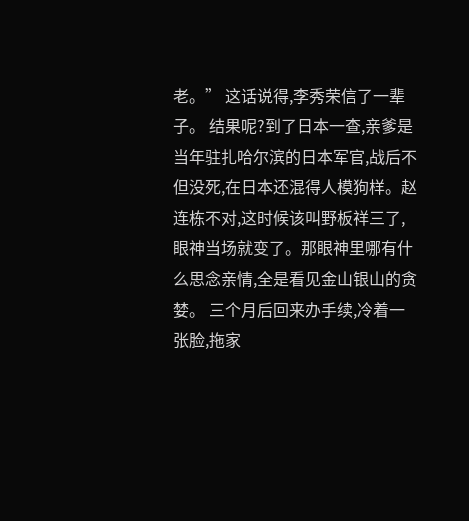老。” 这话说得,李秀荣信了一辈子。 结果呢?到了日本一查,亲爹是当年驻扎哈尔滨的日本军官,战后不但没死,在日本还混得人模狗样。赵连栋不对,这时候该叫野板祥三了,眼神当场就变了。那眼神里哪有什么思念亲情,全是看见金山银山的贪婪。 三个月后回来办手续,冷着一张脸,拖家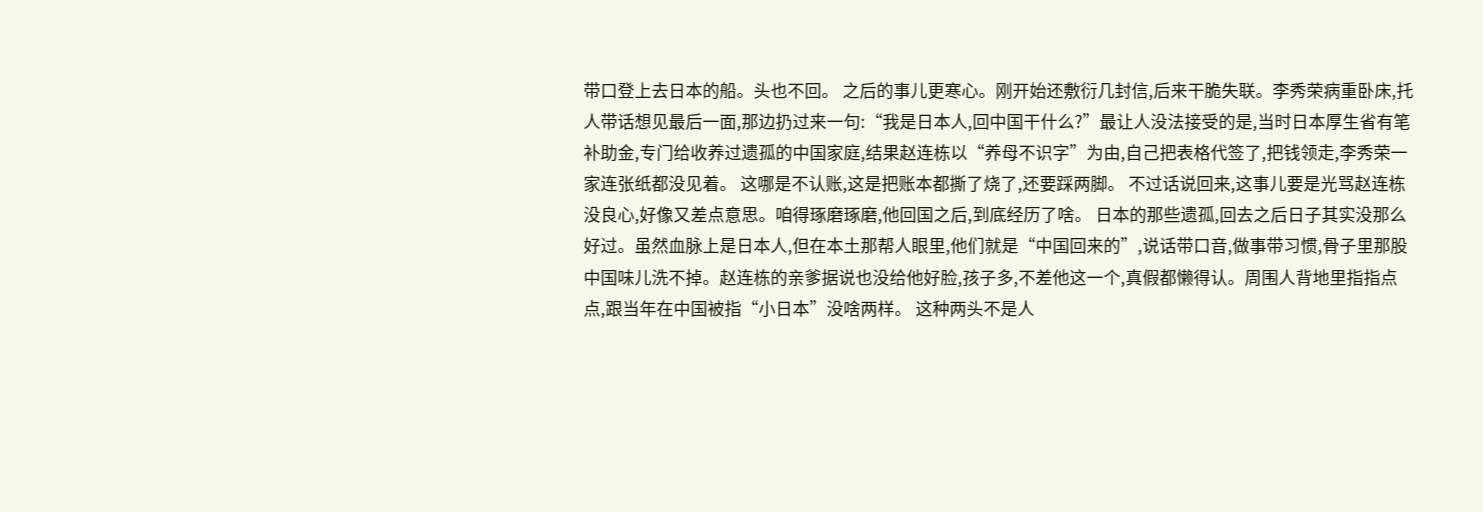带口登上去日本的船。头也不回。 之后的事儿更寒心。刚开始还敷衍几封信,后来干脆失联。李秀荣病重卧床,托人带话想见最后一面,那边扔过来一句:“我是日本人,回中国干什么?”最让人没法接受的是,当时日本厚生省有笔补助金,专门给收养过遗孤的中国家庭,结果赵连栋以“养母不识字”为由,自己把表格代签了,把钱领走,李秀荣一家连张纸都没见着。 这哪是不认账,这是把账本都撕了烧了,还要踩两脚。 不过话说回来,这事儿要是光骂赵连栋没良心,好像又差点意思。咱得琢磨琢磨,他回国之后,到底经历了啥。 日本的那些遗孤,回去之后日子其实没那么好过。虽然血脉上是日本人,但在本土那帮人眼里,他们就是“中国回来的”,说话带口音,做事带习惯,骨子里那股中国味儿洗不掉。赵连栋的亲爹据说也没给他好脸,孩子多,不差他这一个,真假都懒得认。周围人背地里指指点点,跟当年在中国被指“小日本”没啥两样。 这种两头不是人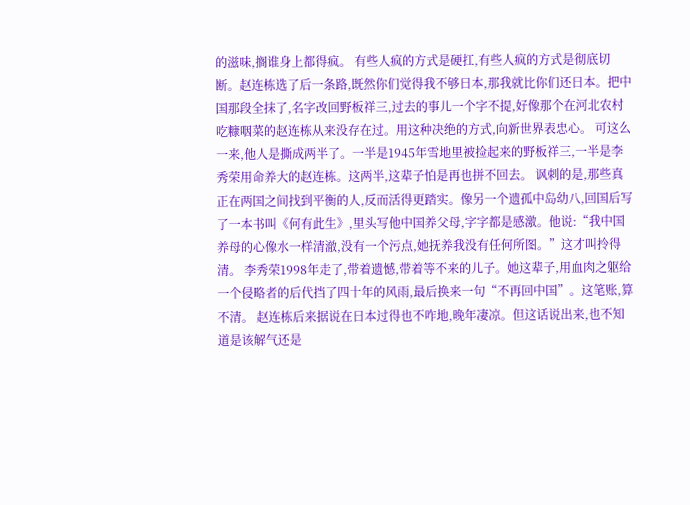的滋味,搁谁身上都得疯。 有些人疯的方式是硬扛,有些人疯的方式是彻底切断。赵连栋选了后一条路,既然你们觉得我不够日本,那我就比你们还日本。把中国那段全抹了,名字改回野板祥三,过去的事儿一个字不提,好像那个在河北农村吃糠咽菜的赵连栋从来没存在过。用这种决绝的方式,向新世界表忠心。 可这么一来,他人是撕成两半了。一半是1945年雪地里被捡起来的野板祥三,一半是李秀荣用命养大的赵连栋。这两半,这辈子怕是再也拼不回去。 讽刺的是,那些真正在两国之间找到平衡的人,反而活得更踏实。像另一个遗孤中岛幼八,回国后写了一本书叫《何有此生》,里头写他中国养父母,字字都是感激。他说:“我中国养母的心像水一样清澈,没有一个污点,她抚养我没有任何所图。”这才叫拎得清。 李秀荣1998年走了,带着遗憾,带着等不来的儿子。她这辈子,用血肉之躯给一个侵略者的后代挡了四十年的风雨,最后换来一句“不再回中国”。这笔账,算不清。 赵连栋后来据说在日本过得也不咋地,晚年凄凉。但这话说出来,也不知道是该解气还是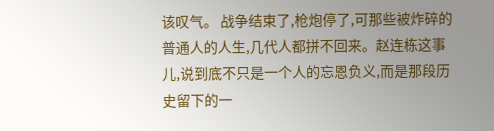该叹气。 战争结束了,枪炮停了,可那些被炸碎的普通人的人生,几代人都拼不回来。赵连栋这事儿,说到底不只是一个人的忘恩负义,而是那段历史留下的一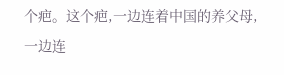个疤。这个疤,一边连着中国的养父母,一边连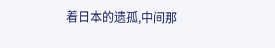着日本的遗孤,中间那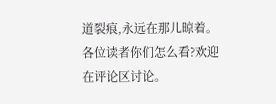道裂痕,永远在那儿晾着。 各位读者你们怎么看?欢迎在评论区讨论。